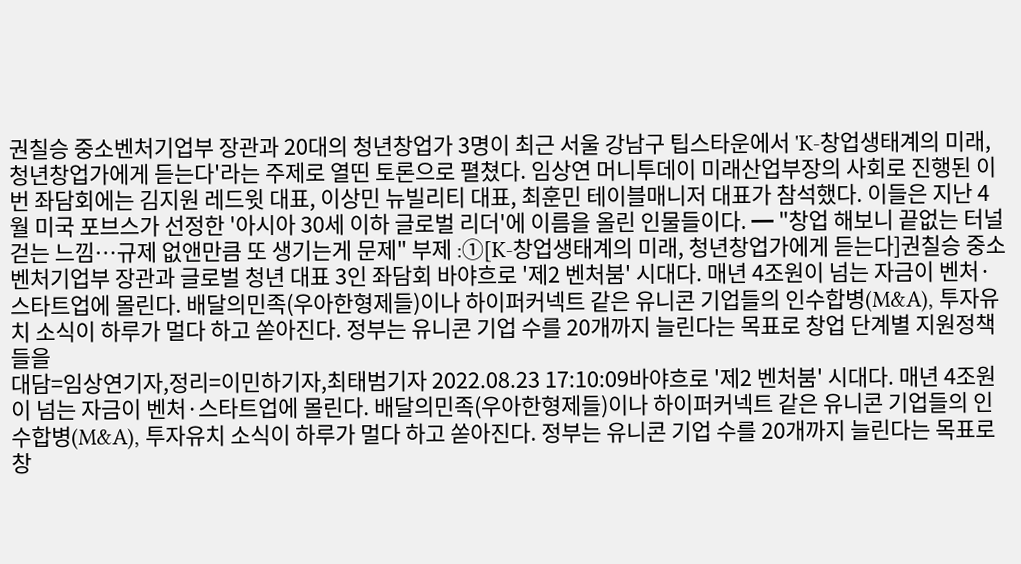권칠승 중소벤처기업부 장관과 20대의 청년창업가 3명이 최근 서울 강남구 팁스타운에서 'K-창업생태계의 미래, 청년창업가에게 듣는다'라는 주제로 열띤 토론으로 펼쳤다. 임상연 머니투데이 미래산업부장의 사회로 진행된 이번 좌담회에는 김지원 레드윗 대표, 이상민 뉴빌리티 대표, 최훈민 테이블매니저 대표가 참석했다. 이들은 지난 4월 미국 포브스가 선정한 '아시아 30세 이하 글로벌 리더'에 이름을 올린 인물들이다. ━ "창업 해보니 끝없는 터널 걷는 느낌…규제 없앤만큼 또 생기는게 문제" 부제 :①[K-창업생태계의 미래, 청년창업가에게 듣는다]권칠승 중소벤처기업부 장관과 글로벌 청년 대표 3인 좌담회 바야흐로 '제2 벤처붐' 시대다. 매년 4조원이 넘는 자금이 벤처·스타트업에 몰린다. 배달의민족(우아한형제들)이나 하이퍼커넥트 같은 유니콘 기업들의 인수합병(M&A), 투자유치 소식이 하루가 멀다 하고 쏟아진다. 정부는 유니콘 기업 수를 20개까지 늘린다는 목표로 창업 단계별 지원정책들을
대담=임상연기자,정리=이민하기자,최태범기자 2022.08.23 17:10:09바야흐로 '제2 벤처붐' 시대다. 매년 4조원이 넘는 자금이 벤처·스타트업에 몰린다. 배달의민족(우아한형제들)이나 하이퍼커넥트 같은 유니콘 기업들의 인수합병(M&A), 투자유치 소식이 하루가 멀다 하고 쏟아진다. 정부는 유니콘 기업 수를 20개까지 늘린다는 목표로 창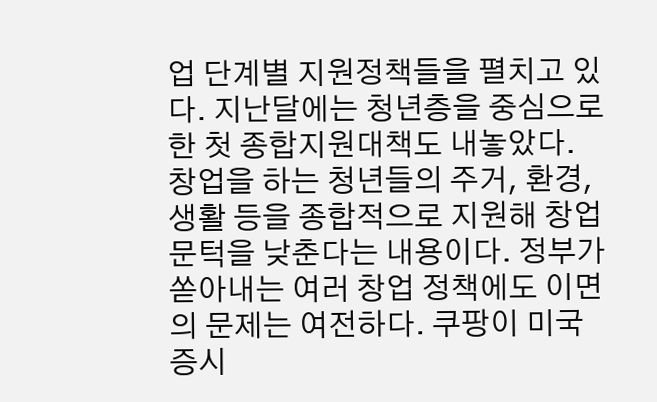업 단계별 지원정책들을 펼치고 있다. 지난달에는 청년층을 중심으로 한 첫 종합지원대책도 내놓았다. 창업을 하는 청년들의 주거, 환경, 생활 등을 종합적으로 지원해 창업 문턱을 낮춘다는 내용이다. 정부가 쏟아내는 여러 창업 정책에도 이면의 문제는 여전하다. 쿠팡이 미국 증시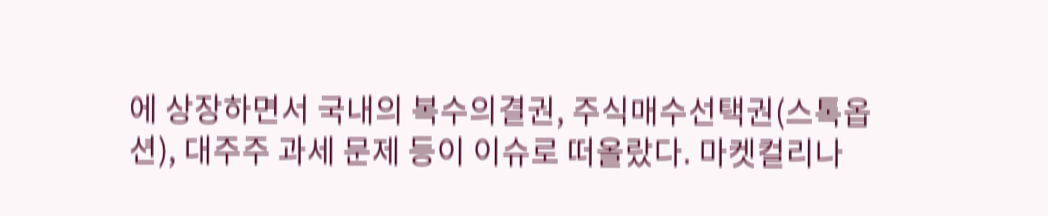에 상장하면서 국내의 복수의결권, 주식매수선택권(스톡옵션), 대주주 과세 문제 등이 이슈로 떠올랐다. 마켓컬리나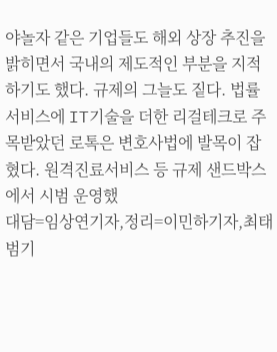야놀자 같은 기업들도 해외 상장 추진을 밝히면서 국내의 제도적인 부분을 지적하기도 했다. 규제의 그늘도 짙다. 법률 서비스에 IT기술을 더한 리걸테크로 주목받았던 로톡은 변호사법에 발목이 잡혔다. 원격진료서비스 등 규제 샌드박스에서 시범 운영했
대담=임상연기자,정리=이민하기자,최태범기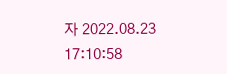자 2022.08.23 17:10:58